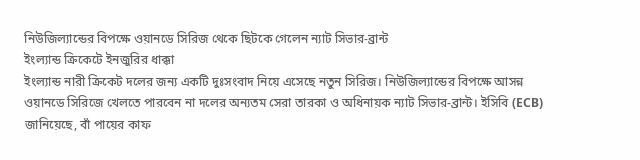নিউজিল্যান্ডের বিপক্ষে ওয়ানডে সিরিজ থেকে ছিটকে গেলেন ন্যাট সিভার-ব্রান্ট
ইংল্যান্ড ক্রিকেটে ইনজুরির ধাক্কা
ইংল্যান্ড নারী ক্রিকেট দলের জন্য একটি দুঃসংবাদ নিয়ে এসেছে নতুন সিরিজ। নিউজিল্যান্ডের বিপক্ষে আসন্ন ওয়ানডে সিরিজে খেলতে পারবেন না দলের অন্যতম সেরা তারকা ও অধিনায়ক ন্যাট সিভার-ব্রান্ট। ইসিবি (ECB) জানিয়েছে, বাঁ পায়ের কাফ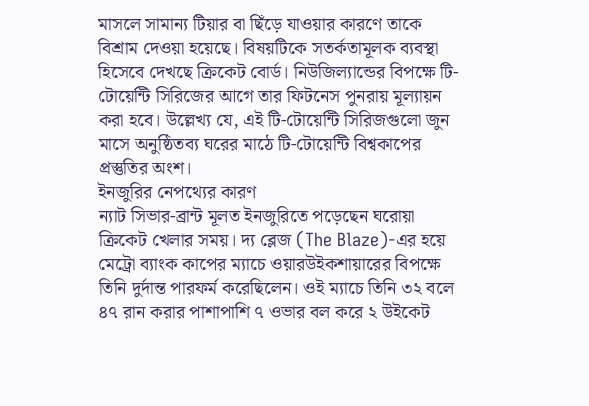মাসলে সামান্য টিয়ার বা ছিঁড়ে যাওয়ার কারণে তাকে বিশ্রাম দেওয়া হয়েছে। বিষয়টিকে সতর্কতামূলক ব্যবস্থা হিসেবে দেখছে ক্রিকেট বোর্ড। নিউজিল্যান্ডের বিপক্ষে টি-টোয়েন্টি সিরিজের আগে তার ফিটনেস পুনরায় মূল্যায়ন করা হবে। উল্লেখ্য যে, এই টি-টোয়েন্টি সিরিজগুলো জুন মাসে অনুষ্ঠিতব্য ঘরের মাঠে টি-টোয়েন্টি বিশ্বকাপের প্রস্তুতির অংশ।
ইনজুরির নেপথ্যের কারণ
ন্যাট সিভার-ব্রান্ট মূলত ইনজুরিতে পড়েছেন ঘরোয়া ক্রিকেট খেলার সময়। দ্য ব্লেজ (The Blaze)-এর হয়ে মেট্রো ব্যাংক কাপের ম্যাচে ওয়ারউইকশায়ারের বিপক্ষে তিনি দুর্দান্ত পারফর্ম করেছিলেন। ওই ম্যাচে তিনি ৩২ বলে ৪৭ রান করার পাশাপাশি ৭ ওভার বল করে ২ উইকেট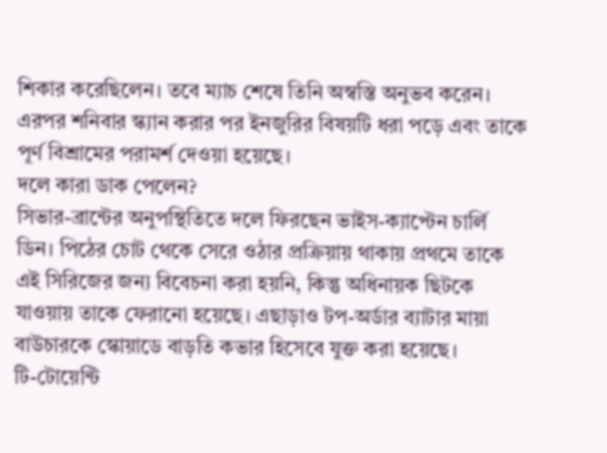শিকার করেছিলেন। তবে ম্যাচ শেষে তিনি অস্বস্তি অনুভব করেন। এরপর শনিবার স্ক্যান করার পর ইনজুরির বিষয়টি ধরা পড়ে এবং তাকে পূর্ণ বিশ্রামের পরামর্শ দেওয়া হয়েছে।
দলে কারা ডাক পেলেন?
সিভার-ব্রান্টের অনুপস্থিতিতে দলে ফিরছেন ভাইস-ক্যাপ্টেন চার্লি ডিন। পিঠের চোট থেকে সেরে ওঠার প্রক্রিয়ায় থাকায় প্রথমে তাকে এই সিরিজের জন্য বিবেচনা করা হয়নি, কিন্তু অধিনায়ক ছিটকে যাওয়ায় তাকে ফেরানো হয়েছে। এছাড়াও টপ-অর্ডার ব্যাটার মায়া বাউচারকে স্কোয়াডে বাড়তি কভার হিসেবে যুক্ত করা হয়েছে।
টি-টোয়েন্টি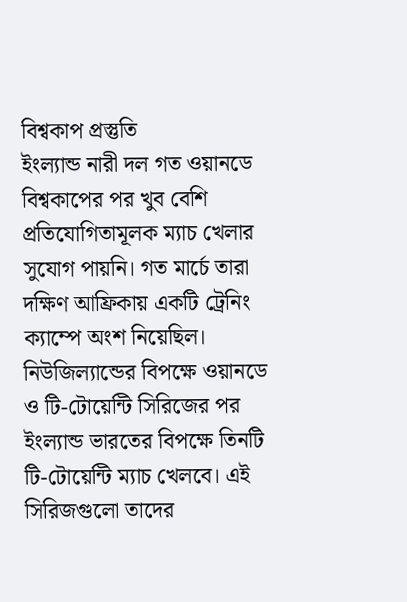বিশ্বকাপ প্রস্তুতি
ইংল্যান্ড নারী দল গত ওয়ানডে বিশ্বকাপের পর খুব বেশি প্রতিযোগিতামূলক ম্যাচ খেলার সুযোগ পায়নি। গত মার্চে তারা দক্ষিণ আফ্রিকায় একটি ট্রেনিং ক্যাম্পে অংশ নিয়েছিল। নিউজিল্যান্ডের বিপক্ষে ওয়ানডে ও টি-টোয়েন্টি সিরিজের পর ইংল্যান্ড ভারতের বিপক্ষে তিনটি টি-টোয়েন্টি ম্যাচ খেলবে। এই সিরিজগুলো তাদের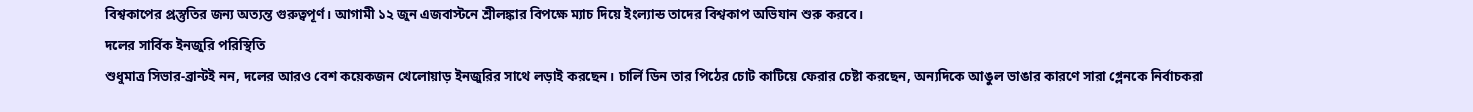বিশ্বকাপের প্রস্তুতির জন্য অত্যন্ত গুরুত্বপূর্ণ। আগামী ১২ জুন এজবাস্টনে শ্রীলঙ্কার বিপক্ষে ম্যাচ দিয়ে ইংল্যান্ড তাদের বিশ্বকাপ অভিযান শুরু করবে।
দলের সার্বিক ইনজুরি পরিস্থিতি
শুধুমাত্র সিভার-ব্রান্টই নন, দলের আরও বেশ কয়েকজন খেলোয়াড় ইনজুরির সাথে লড়াই করছেন। চার্লি ডিন তার পিঠের চোট কাটিয়ে ফেরার চেষ্টা করছেন, অন্যদিকে আঙুল ভাঙার কারণে সারা গ্লেনকে নির্বাচকরা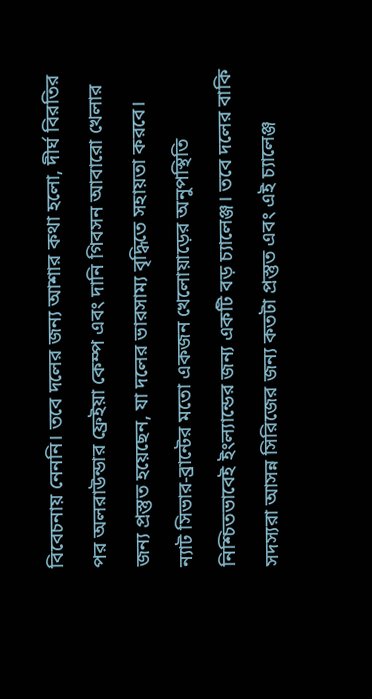বিবেচনায় নেননি। তবে দলের জন্য আশার কথা হলো, দীর্ঘ বিরতির পর অলরাউন্ডার ফ্রেইয়া কেম্প এবং দানি গিবসন আবারো খেলার জন্য প্রস্তুত হয়েছেন, যা দলের ভারসাম্য বৃদ্ধিতে সহায়তা করবে।
ন্যাট সিভার-ব্রান্টের মতো একজন খেলোয়াড়ের অনুপস্থিতি নিশ্চিতভাবেই ইংল্যান্ডের জন্য একটি বড় চ্যালেঞ্জ। তবে দলের বাকি সদস্যরা আসন্ন সিরিজের জন্য কতটা প্রস্তুত এবং এই চ্যালেঞ্জ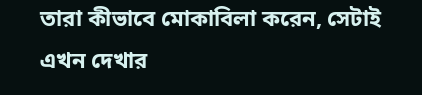তারা কীভাবে মোকাবিলা করেন, সেটাই এখন দেখার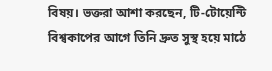বিষয়। ভক্তরা আশা করছেন, টি-টোয়েন্টি বিশ্বকাপের আগে তিনি দ্রুত সুস্থ হয়ে মাঠে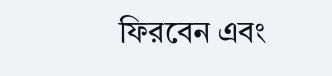ফিরবেন এবং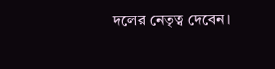দলের নেতৃত্ব দেবেন।